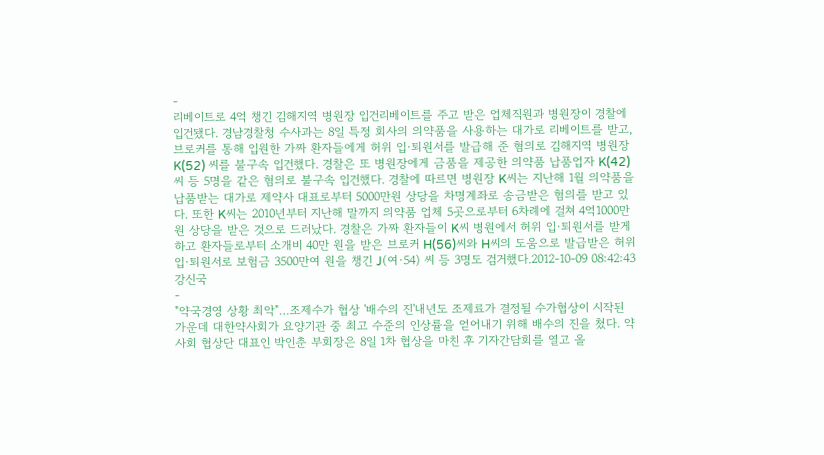-
리베이트로 4억 챙긴 김해지역 병원장 입건리베이트를 주고 받은 업체직원과 병원장이 경찰에 입건됐다. 경남경찰청 수사과는 8일 특정 회사의 의약품을 사용하는 대가로 리베이트를 받고, 브로커를 통해 입원한 가짜 환자들에게 허위 입·퇴원서를 발급해 준 혐의로 김해지역 병원장 K(52) 씨를 불구속 입건했다. 경찰은 또 병원장에게 금품을 제공한 의약품 납품업자 K(42) 씨 등 5명을 같은 혐의로 불구속 입건했다. 경찰에 따르면 병원장 K씨는 지난해 1월 의약품을 납품받는 대가로 제약사 대표로부터 5000만원 상당을 차명계좌로 송금받은 혐의를 받고 있다. 또한 K씨는 2010년부터 지난해 말까지 의약품 업체 5곳으로부터 6차례에 걸쳐 4억1000만 원 상당을 받은 것으로 드러났다. 경찰은 가짜 환자들이 K씨 병원에서 허위 입·퇴원서를 받게 하고 환자들로부터 소개비 40만 원을 받은 브로커 H(56)씨와 H씨의 도움으로 발급받은 허위 입·퇴원서로 보험금 3500만여 원을 챙긴 J(여·54) 씨 등 3명도 검거했다.2012-10-09 08:42:43강신국
-
"약국경영 상황 최악"…조제수가 협상 '배수의 진'내년도 조제료가 결정될 수가협상이 시작된 가운데 대한약사회가 요양기관 중 최고 수준의 인상률을 얻어내기 위해 배수의 진을 쳤다. 약사회 협상단 대표인 박인춘 부회장은 8일 1차 협상을 마친 후 기자간담회를 열고 올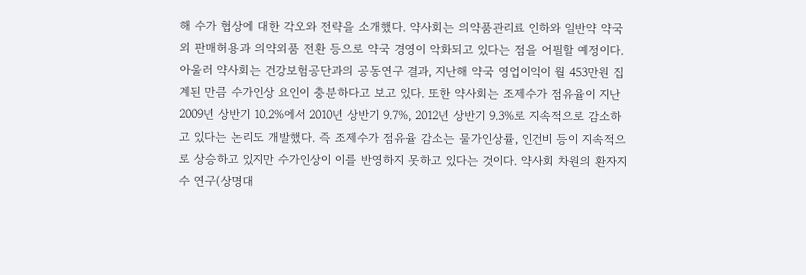해 수가 협상에 대한 각오와 전략을 소개했다. 약사회는 의약품관리료 인하와 일반약 약국 외 판매허용과 의약외품 전환 등으로 약국 경영이 악화되고 있다는 점을 어필할 예정이다. 아울러 약사회는 건강보험공단과의 공동연구 결과, 지난해 약국 영업이익이 월 453만원 집계된 만큼 수가인상 요인이 충분하다고 보고 있다. 또한 약사회는 조제수가 점유율이 지난 2009년 상반기 10.2%에서 2010년 상반기 9.7%, 2012년 상반기 9.3%로 지속적으로 감소하고 있다는 논리도 개발했다. 즉 조제수가 점유율 감소는 물가인상률, 인건비 등이 지속적으로 상승하고 있지만 수가인상이 이를 반영하지 못하고 있다는 것이다. 약사회 차원의 환자지수 연구(상명대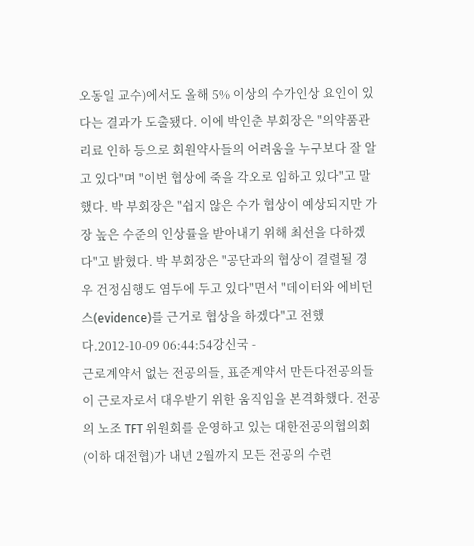오동일 교수)에서도 올해 5% 이상의 수가인상 요인이 있다는 결과가 도출됐다. 이에 박인춘 부회장은 "의약품관리료 인하 등으로 회원약사들의 어려움을 누구보다 잘 알고 있다"며 "이번 협상에 죽을 각오로 임하고 있다"고 말했다. 박 부회장은 "쉽지 않은 수가 협상이 예상되지만 가장 높은 수준의 인상률을 받아내기 위해 최선을 다하겠다"고 밝혔다. 박 부회장은 "공단과의 협상이 결렬될 경우 건정심행도 염두에 두고 있다"면서 "데이터와 에비던스(evidence)를 근거로 협상을 하겠다"고 전했다.2012-10-09 06:44:54강신국 -
근로계약서 없는 전공의들, 표준계약서 만든다전공의들이 근로자로서 대우받기 위한 움직임을 본격화했다. 전공의 노조 TFT 위원회를 운영하고 있는 대한전공의협의회(이하 대전협)가 내년 2월까지 모든 전공의 수련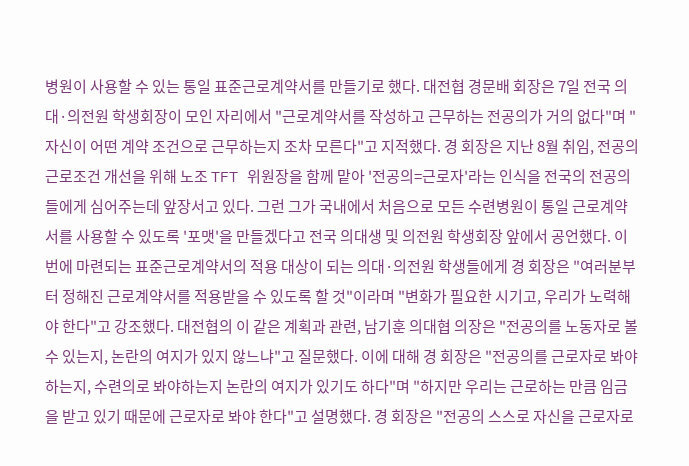병원이 사용할 수 있는 통일 표준근로계약서를 만들기로 했다. 대전협 경문배 회장은 7일 전국 의대·의전원 학생회장이 모인 자리에서 "근로계약서를 작성하고 근무하는 전공의가 거의 없다"며 "자신이 어떤 계약 조건으로 근무하는지 조차 모른다"고 지적했다. 경 회장은 지난 8월 취임, 전공의 근로조건 개선을 위해 노조 TFT 위원장을 함께 맡아 '전공의=근로자'라는 인식을 전국의 전공의들에게 심어주는데 앞장서고 있다. 그런 그가 국내에서 처음으로 모든 수련병원이 통일 근로계약서를 사용할 수 있도록 '포맷'을 만들겠다고 전국 의대생 및 의전원 학생회장 앞에서 공언했다. 이번에 마련되는 표준근로계약서의 적용 대상이 되는 의대·의전원 학생들에게 경 회장은 "여러분부터 정해진 근로계약서를 적용받을 수 있도록 할 것"이라며 "변화가 필요한 시기고, 우리가 노력해야 한다"고 강조했다. 대전협의 이 같은 계획과 관련, 남기훈 의대협 의장은 "전공의를 노동자로 볼 수 있는지, 논란의 여지가 있지 않느냐"고 질문했다. 이에 대해 경 회장은 "전공의를 근로자로 봐야 하는지, 수련의로 봐야하는지 논란의 여지가 있기도 하다"며 "하지만 우리는 근로하는 만큼 임금을 받고 있기 때문에 근로자로 봐야 한다"고 설명했다. 경 회장은 "전공의 스스로 자신을 근로자로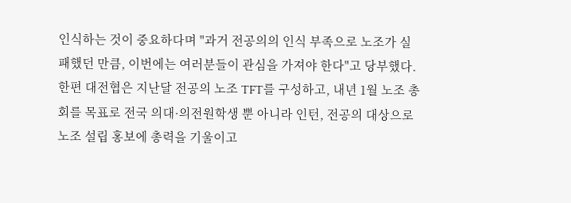인식하는 것이 중요하다며 "과거 전공의의 인식 부족으로 노조가 실패했던 만큼, 이번에는 여러분들이 관심을 가져야 한다"고 당부했다. 한편 대전협은 지난달 전공의 노조 TFT를 구성하고, 내년 1월 노조 총회를 목표로 전국 의대·의전원학생 뿐 아니라 인턴, 전공의 대상으로 노조 설립 홍보에 총력을 기울이고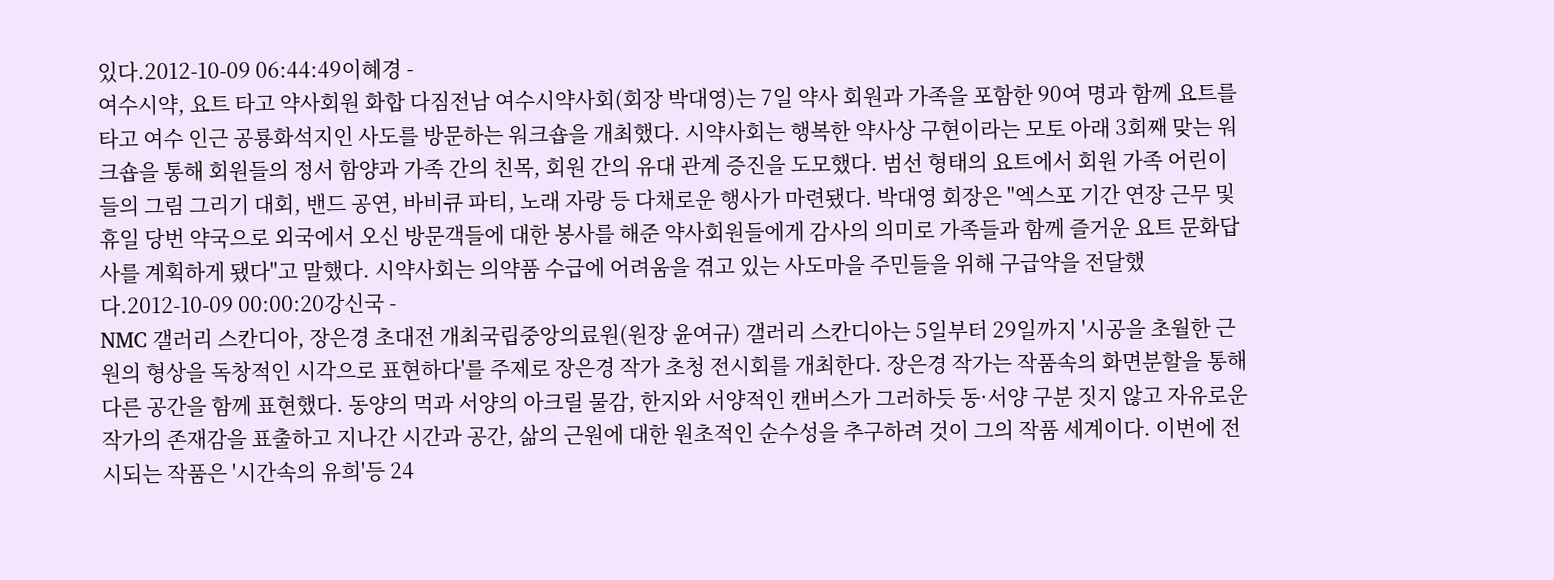있다.2012-10-09 06:44:49이혜경 -
여수시약, 요트 타고 약사회원 화합 다짐전남 여수시약사회(회장 박대영)는 7일 약사 회원과 가족을 포함한 90여 명과 함께 요트를 타고 여수 인근 공룡화석지인 사도를 방문하는 워크숍을 개최했다. 시약사회는 행복한 약사상 구현이라는 모토 아래 3회째 맞는 워크숍을 통해 회원들의 정서 함양과 가족 간의 친목, 회원 간의 유대 관계 증진을 도모했다. 범선 형태의 요트에서 회원 가족 어린이들의 그림 그리기 대회, 밴드 공연, 바비큐 파티, 노래 자랑 등 다채로운 행사가 마련됐다. 박대영 회장은 "엑스포 기간 연장 근무 및 휴일 당번 약국으로 외국에서 오신 방문객들에 대한 봉사를 해준 약사회원들에게 감사의 의미로 가족들과 함께 즐거운 요트 문화답사를 계획하게 됐다"고 말했다. 시약사회는 의약품 수급에 어려움을 겪고 있는 사도마을 주민들을 위해 구급약을 전달했다.2012-10-09 00:00:20강신국 -
NMC 갤러리 스칸디아, 장은경 초대전 개최국립중앙의료원(원장 윤여규) 갤러리 스칸디아는 5일부터 29일까지 '시공을 초월한 근원의 형상을 독창적인 시각으로 표현하다'를 주제로 장은경 작가 초청 전시회를 개최한다. 장은경 작가는 작품속의 화면분할을 통해 다른 공간을 함께 표현했다. 동양의 먹과 서양의 아크릴 물감, 한지와 서양적인 캔버스가 그러하듯 동·서양 구분 짓지 않고 자유로운 작가의 존재감을 표출하고 지나간 시간과 공간, 삶의 근원에 대한 원초적인 순수성을 추구하려 것이 그의 작품 세계이다. 이번에 전시되는 작품은 '시간속의 유희'등 24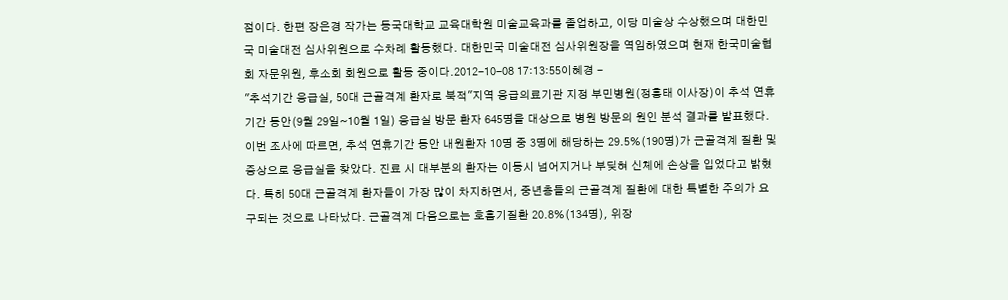점이다. 한편 장은경 작가는 동국대학교 교육대학원 미술교육과를 졸업하고, 이당 미술상 수상했으며 대한민국 미술대전 심사위원으로 수차례 활동했다. 대한민국 미술대전 심사위원장을 역임하였으며 현재 한국미술협회 자문위원, 후소회 회원으로 활동 중이다.2012-10-08 17:13:55이혜경 -
"추석기간 응급실, 50대 근골격계 환자로 북적"지역 응급의료기관 지정 부민병원(정흥태 이사장)이 추석 연휴 기간 동안(9월 29일~10월 1일) 응급실 방문 환자 645명을 대상으로 병원 방문의 원인 분석 결과를 발표했다. 이번 조사에 따르면, 추석 연휴기간 동안 내원환자 10명 중 3명에 해당하는 29.5%(190명)가 근골격계 질환 및 증상으로 응급실을 찾았다. 진료 시 대부분의 환자는 이동시 넘어지거나 부딪혀 신체에 손상을 입었다고 밝혔다. 특히 50대 근골격계 환자들이 가장 많이 차지하면서, 중년층들의 근골격계 질환에 대한 특별한 주의가 요구되는 것으로 나타났다. 근골격계 다음으로는 호흡기질환 20.8%(134명), 위장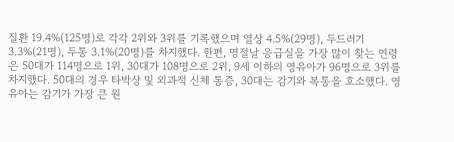질환 19.4%(125명)로 각각 2위와 3위를 기록했으며 열상 4.5%(29명), 두드러기 3.3%(21명), 두통 3.1%(20명)를 차지했다. 한편, 명절날 응급실을 가장 많이 찾는 연령은 50대가 114명으로 1위, 30대가 108명으로 2위, 9세 이하의 영유아가 96명으로 3위를 차지했다. 50대의 경우 타박상 및 외과적 신체 통증, 30대는 감기와 복통을 호소했다. 영유아는 감기가 가장 큰 원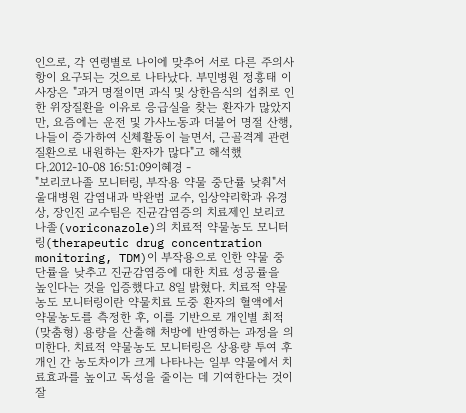인으로, 각 연령별로 나이에 맞추어 서로 다른 주의사항이 요구되는 것으로 나타났다. 부민병원 정흥태 이사장은 "과거 명절이면 과식 및 상한음식의 섭취로 인한 위장질환을 이유로 응급실을 찾는 환자가 많았지만, 요즘에는 운전 및 가사노동과 더불어 명절 산행, 나들이 증가하여 신체활동이 늘면서, 근골격계 관련 질환으로 내원하는 환자가 많다"고 해석했다.2012-10-08 16:51:09이혜경 -
"보리코나졸 모니터링, 부작용 약물 중단률 낮춰"서울대병원 감염내과 박완범 교수, 임상약리학과 유경상, 장인진 교수팀은 진균감염증의 치료제인 보리코나졸(voriconazole)의 치료적 약물농도 모니터링(therapeutic drug concentration monitoring, TDM)이 부작용으로 인한 약물 중단률을 낮추고 진균감염증에 대한 치료 성공률을 높인다는 것을 입증했다고 8일 밝혔다. 치료적 약물농도 모니터링이란 약물치료 도중 환자의 혈액에서 약물농도를 측정한 후, 이를 기반으로 개인별 최적(맞춤형) 용량을 산출해 처방에 반영하는 과정을 의미한다. 치료적 약물농도 모니터링은 상용량 투여 후 개인 간 농도차이가 크게 나타나는 일부 약물에서 치료효과를 높이고 독성을 줄이는 데 기여한다는 것이 잘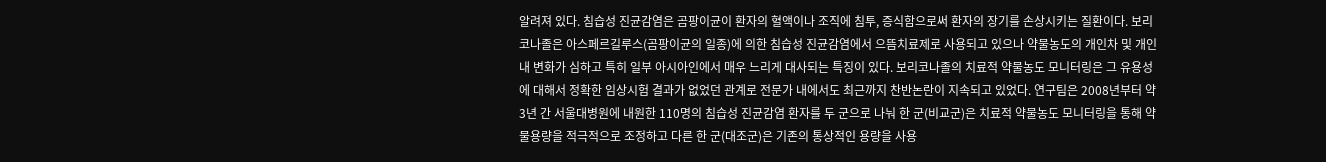알려져 있다. 침습성 진균감염은 곰팡이균이 환자의 혈액이나 조직에 침투, 증식함으로써 환자의 장기를 손상시키는 질환이다. 보리코나졸은 아스페르길루스(곰팡이균의 일종)에 의한 침습성 진균감염에서 으뜸치료제로 사용되고 있으나 약물농도의 개인차 및 개인 내 변화가 심하고 특히 일부 아시아인에서 매우 느리게 대사되는 특징이 있다. 보리코나졸의 치료적 약물농도 모니터링은 그 유용성에 대해서 정확한 임상시험 결과가 없었던 관계로 전문가 내에서도 최근까지 찬반논란이 지속되고 있었다. 연구팀은 2008년부터 약 3년 간 서울대병원에 내원한 110명의 침습성 진균감염 환자를 두 군으로 나눠 한 군(비교군)은 치료적 약물농도 모니터링을 통해 약물용량을 적극적으로 조정하고 다른 한 군(대조군)은 기존의 통상적인 용량을 사용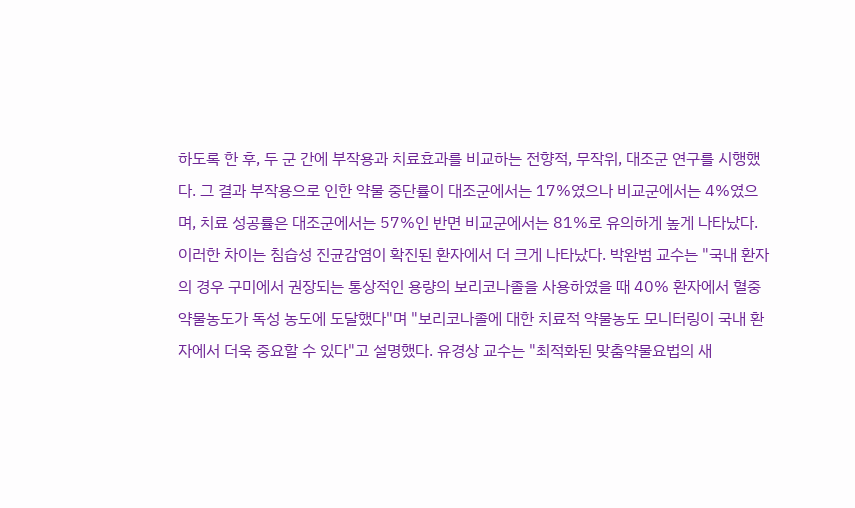하도록 한 후, 두 군 간에 부작용과 치료효과를 비교하는 전향적, 무작위, 대조군 연구를 시행했다. 그 결과 부작용으로 인한 약물 중단률이 대조군에서는 17%였으나 비교군에서는 4%였으며, 치료 성공률은 대조군에서는 57%인 반면 비교군에서는 81%로 유의하게 높게 나타났다. 이러한 차이는 침습성 진균감염이 확진된 환자에서 더 크게 나타났다. 박완범 교수는 "국내 환자의 경우 구미에서 권장되는 통상적인 용량의 보리코나졸을 사용하였을 때 40% 환자에서 혈중 약물농도가 독성 농도에 도달했다"며 "보리코나졸에 대한 치료적 약물농도 모니터링이 국내 환자에서 더욱 중요할 수 있다"고 설명했다. 유경상 교수는 "최적화된 맞춤약물요법의 새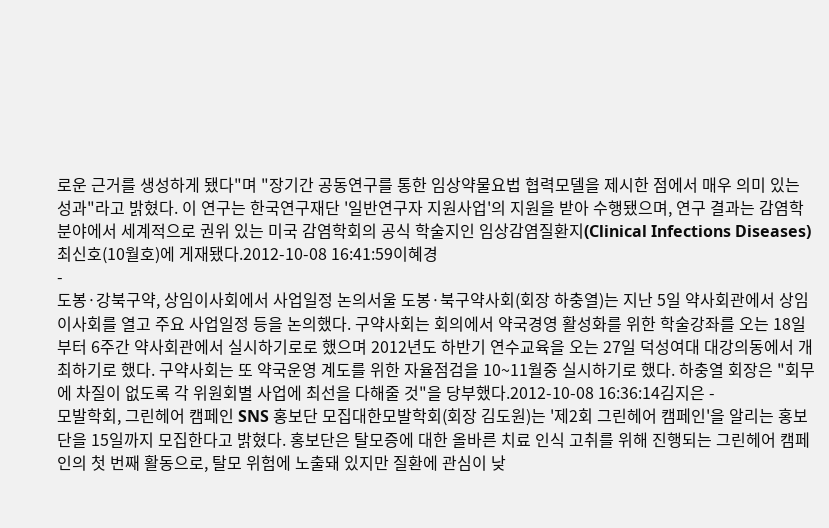로운 근거를 생성하게 됐다"며 "장기간 공동연구를 통한 임상약물요법 협력모델을 제시한 점에서 매우 의미 있는 성과"라고 밝혔다. 이 연구는 한국연구재단 '일반연구자 지원사업'의 지원을 받아 수행됐으며, 연구 결과는 감염학 분야에서 세계적으로 권위 있는 미국 감염학회의 공식 학술지인 임상감염질환지(Clinical Infections Diseases) 최신호(10월호)에 게재됐다.2012-10-08 16:41:59이혜경
-
도봉·강북구약, 상임이사회에서 사업일정 논의서울 도봉·북구약사회(회장 하충열)는 지난 5일 약사회관에서 상임이사회를 열고 주요 사업일정 등을 논의했다. 구약사회는 회의에서 약국경영 활성화를 위한 학술강좌를 오는 18일부터 6주간 약사회관에서 실시하기로로 했으며 2012년도 하반기 연수교육을 오는 27일 덕성여대 대강의동에서 개최하기로 했다. 구약사회는 또 약국운영 계도를 위한 자율점검을 10~11월중 실시하기로 했다. 하충열 회장은 "회무에 차질이 없도록 각 위원회별 사업에 최선을 다해줄 것"을 당부했다.2012-10-08 16:36:14김지은 -
모발학회, 그린헤어 캠페인 SNS 홍보단 모집대한모발학회(회장 김도원)는 '제2회 그린헤어 캠페인'을 알리는 홍보단을 15일까지 모집한다고 밝혔다. 홍보단은 탈모증에 대한 올바른 치료 인식 고취를 위해 진행되는 그린헤어 캠페인의 첫 번째 활동으로, 탈모 위험에 노출돼 있지만 질환에 관심이 낮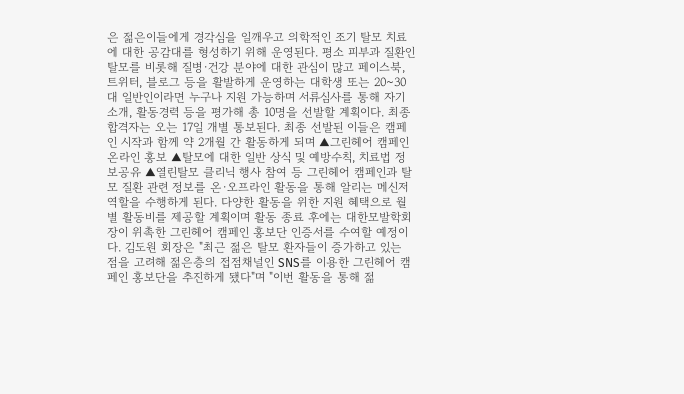은 젊은이들에게 경각심을 일깨우고 의학적인 조기 탈모 치료에 대한 공감대를 형성하기 위해 운영된다. 평소 피부과 질환인 탈모를 비롯해 질병·건강 분야에 대한 관심이 많고 페이스북, 트위터, 블로그 등을 활발하게 운영하는 대학생 또는 20~30대 일반인이라면 누구나 지원 가능하며 서류심사를 통해 자기소개, 활동경력 등을 평가해 총 10명을 선발할 계획이다. 최종 합격자는 오는 17일 개별 통보된다. 최종 선발된 이들은 캠페인 시작과 함께 약 2개월 간 활동하게 되며 ▲그린헤어 캠페인 온라인 홍보 ▲탈모에 대한 일반 상식 및 예방수칙, 치료법 정보공유 ▲열린탈모 클리닉 행사 참여 등 그린헤어 캠페인과 탈모 질환 관련 정보를 온·오프라인 활동을 통해 알리는 메신저 역할을 수행하게 된다. 다양한 활동을 위한 지원 혜택으로 월별 활동비를 제공할 계획이며 활동 종료 후에는 대한모발학회장이 위촉한 그린헤어 캠페인 홍보단 인증서를 수여할 예정이다. 김도원 회장은 "최근 젊은 탈모 환자들이 증가하고 있는 점을 고려해 젊은층의 접점채널인 SNS를 이용한 그린헤어 캠페인 홍보단을 추진하게 됐다"며 "이번 활동을 통해 젊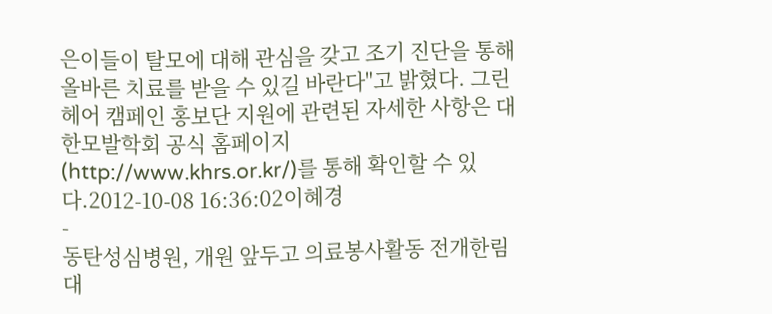은이들이 탈모에 대해 관심을 갖고 조기 진단을 통해 올바른 치료를 받을 수 있길 바란다"고 밝혔다. 그린헤어 캠페인 홍보단 지원에 관련된 자세한 사항은 대한모발학회 공식 홈페이지(http://www.khrs.or.kr/)를 통해 확인할 수 있다.2012-10-08 16:36:02이혜경
-
동탄성심병원, 개원 앞두고 의료봉사활동 전개한림대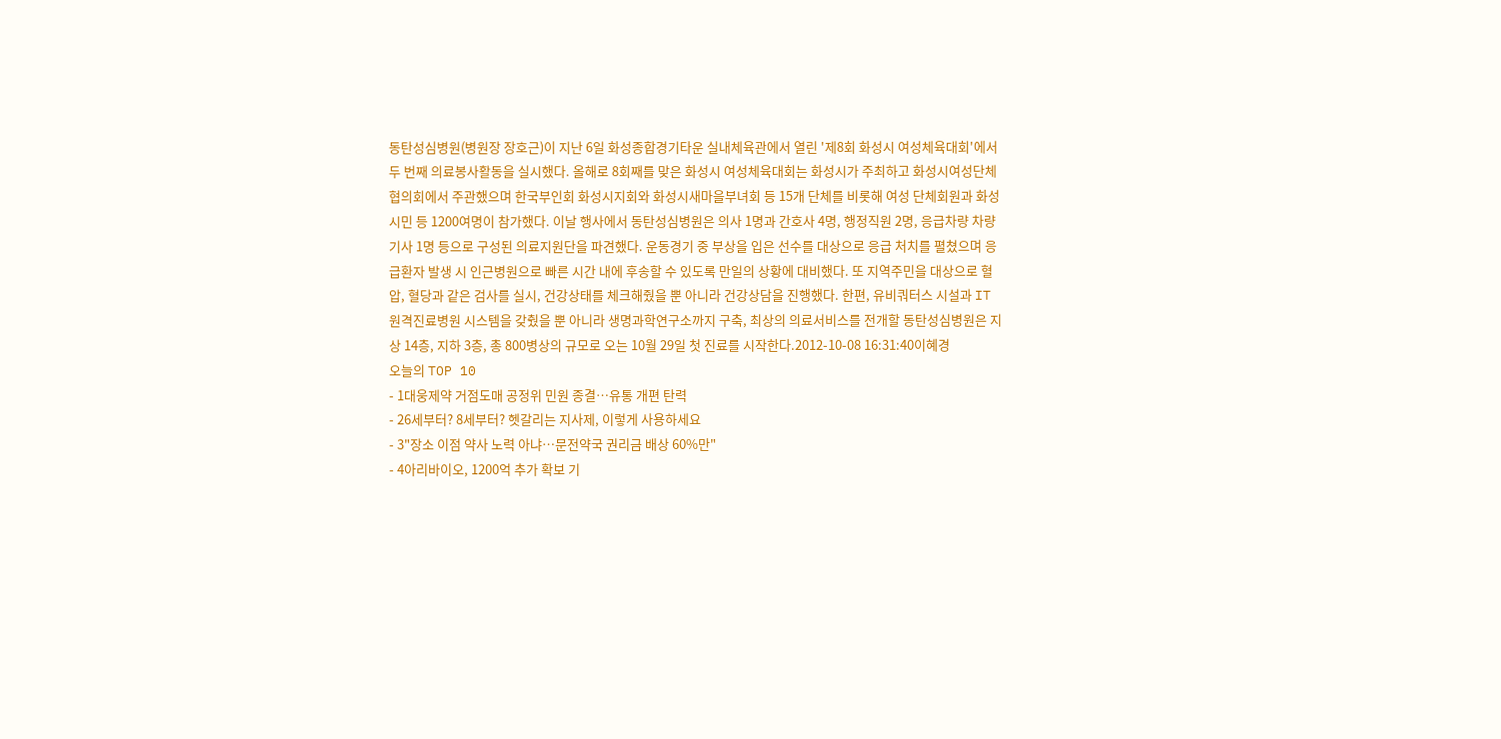동탄성심병원(병원장 장호근)이 지난 6일 화성종합경기타운 실내체육관에서 열린 '제8회 화성시 여성체육대회'에서 두 번째 의료봉사활동을 실시했다. 올해로 8회째를 맞은 화성시 여성체육대회는 화성시가 주최하고 화성시여성단체협의회에서 주관했으며 한국부인회 화성시지회와 화성시새마을부녀회 등 15개 단체를 비롯해 여성 단체회원과 화성시민 등 1200여명이 참가했다. 이날 행사에서 동탄성심병원은 의사 1명과 간호사 4명, 행정직원 2명, 응급차량 차량기사 1명 등으로 구성된 의료지원단을 파견했다. 운동경기 중 부상을 입은 선수를 대상으로 응급 처치를 펼쳤으며 응급환자 발생 시 인근병원으로 빠른 시간 내에 후송할 수 있도록 만일의 상황에 대비했다. 또 지역주민을 대상으로 혈압, 혈당과 같은 검사를 실시, 건강상태를 체크해줬을 뿐 아니라 건강상담을 진행했다. 한편, 유비쿼터스 시설과 IT 원격진료병원 시스템을 갖췄을 뿐 아니라 생명과학연구소까지 구축, 최상의 의료서비스를 전개할 동탄성심병원은 지상 14층, 지하 3층, 총 800병상의 규모로 오는 10월 29일 첫 진료를 시작한다.2012-10-08 16:31:40이혜경
오늘의 TOP 10
- 1대웅제약 거점도매 공정위 민원 종결…유통 개편 탄력
- 26세부터? 8세부터? 헷갈리는 지사제, 이렇게 사용하세요
- 3"장소 이점 약사 노력 아냐…문전약국 권리금 배상 60%만"
- 4아리바이오, 1200억 추가 확보 기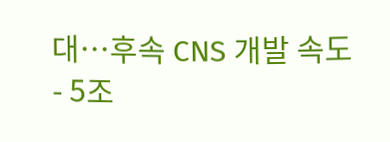대…후속 CNS 개발 속도
- 5조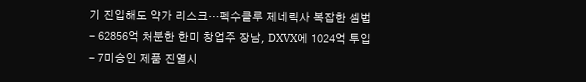기 진입해도 약가 리스크…펙수클루 제네릭사 복잡한 셈법
- 62856억 처분한 한미 창업주 장남, DXVX에 1024억 투입
- 7미승인 제품 진열시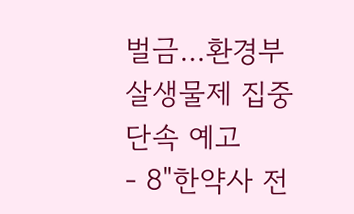벌금…환경부 살생물제 집중단속 예고
- 8"한약사 전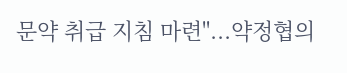문약 취급 지침 마련"...약정협의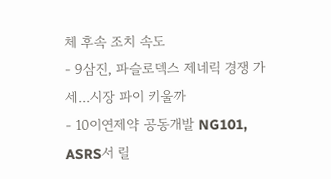체 후속 조치 속도
- 9삼진, 파슬로덱스 제네릭 경쟁 가세...시장 파이 키울까
- 10이연제약 공동개발 NG101, ASRS서 릴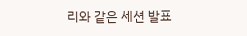리와 같은 세션 발표